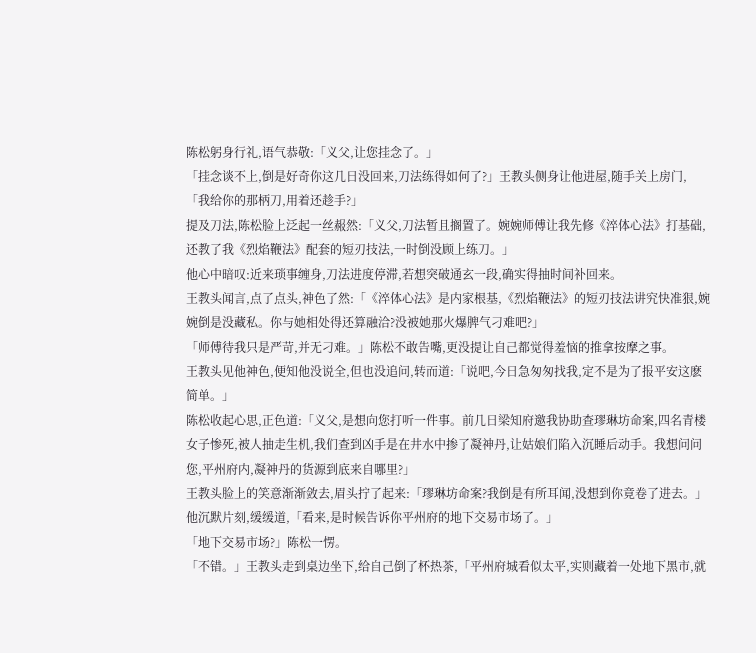陈松躬身行礼,语气恭敬:「义父,让您挂念了。」
「挂念谈不上,倒是好奇你这几日没回来,刀法练得如何了?」王教头侧身让他进屋,随手关上房门,「我给你的那柄刀,用着还趁手?」
提及刀法,陈松脸上泛起一丝赧然:「义父,刀法暂且搁置了。婉婉师傅让我先修《淬体心法》打基础,还教了我《烈焰鞭法》配套的短刃技法,一时倒没顾上练刀。」
他心中暗叹:近来琐事缠身,刀法进度停滞,若想突破通玄一段,确实得抽时间补回来。
王教头闻言,点了点头,神色了然:「《淬体心法》是内家根基,《烈焰鞭法》的短刃技法讲究快准狠,婉婉倒是没藏私。你与她相处得还算融洽?没被她那火爆脾气刁难吧?」
「师傅待我只是严苛,并无刁难。」陈松不敢告嘴,更没提让自己都觉得羞恼的推拿按摩之事。
王教头见他神色,便知他没说全,但也没追问,转而道:「说吧,今日急匆匆找我,定不是为了报平安这麽简单。」
陈松收起心思,正色道:「义父,是想向您打听一件事。前几日梁知府邀我协助查璆琳坊命案,四名青楼女子惨死,被人抽走生机,我们查到凶手是在井水中掺了凝神丹,让姑娘们陷入沉睡后动手。我想问问您,平州府内,凝神丹的货源到底来自哪里?」
王教头脸上的笑意渐渐敛去,眉头拧了起来:「璆琳坊命案?我倒是有所耳闻,没想到你竟卷了进去。」他沉默片刻,缓缓道,「看来,是时候告诉你平州府的地下交易市场了。」
「地下交易市场?」陈松一愣。
「不错。」王教头走到桌边坐下,给自己倒了杯热茶,「平州府城看似太平,实则藏着一处地下黑市,就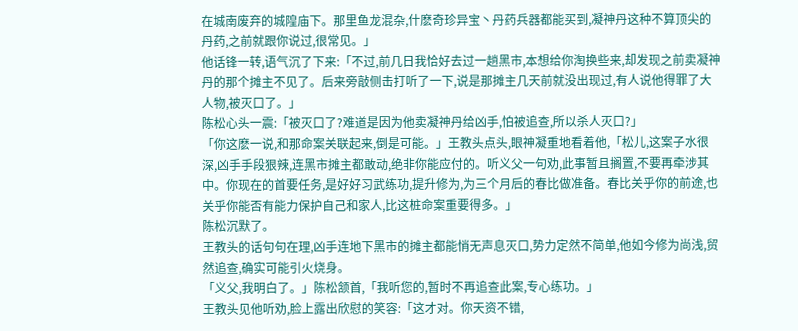在城南废弃的城隍庙下。那里鱼龙混杂,什麽奇珍异宝丶丹药兵器都能买到,凝神丹这种不算顶尖的丹药,之前就跟你说过,很常见。」
他话锋一转,语气沉了下来:「不过,前几日我恰好去过一趟黑市,本想给你淘换些来,却发现之前卖凝神丹的那个摊主不见了。后来旁敲侧击打听了一下,说是那摊主几天前就没出现过,有人说他得罪了大人物,被灭口了。」
陈松心头一震:「被灭口了?难道是因为他卖凝神丹给凶手,怕被追查,所以杀人灭口?」
「你这麽一说,和那命案关联起来,倒是可能。」王教头点头,眼神凝重地看着他,「松儿,这案子水很深,凶手手段狠辣,连黑市摊主都敢动,绝非你能应付的。听义父一句劝,此事暂且搁置,不要再牵涉其中。你现在的首要任务,是好好习武练功,提升修为,为三个月后的春比做准备。春比关乎你的前途,也关乎你能否有能力保护自己和家人,比这桩命案重要得多。」
陈松沉默了。
王教头的话句句在理,凶手连地下黑市的摊主都能悄无声息灭口,势力定然不简单,他如今修为尚浅,贸然追查,确实可能引火烧身。
「义父,我明白了。」陈松颔首,「我听您的,暂时不再追查此案,专心练功。」
王教头见他听劝,脸上露出欣慰的笑容:「这才对。你天资不错,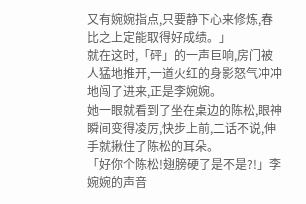又有婉婉指点,只要静下心来修炼,春比之上定能取得好成绩。」
就在这时,「砰」的一声巨响,房门被人猛地推开,一道火红的身影怒气冲冲地闯了进来,正是李婉婉。
她一眼就看到了坐在桌边的陈松,眼神瞬间变得凌厉,快步上前,二话不说,伸手就揪住了陈松的耳朵。
「好你个陈松!翅膀硬了是不是?!」李婉婉的声音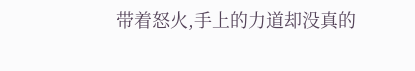带着怒火,手上的力道却没真的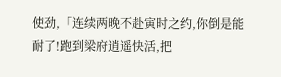使劲,「连续两晚不赴寅时之约,你倒是能耐了!跑到梁府逍遥快活,把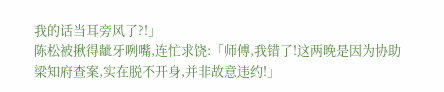我的话当耳旁风了?!」
陈松被揪得龇牙咧嘴,连忙求饶:「师傅,我错了!这两晚是因为协助梁知府查案,实在脱不开身,并非故意违约!」